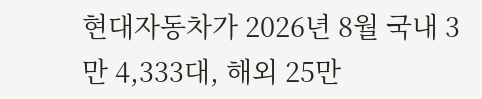현대자동차가 2026년 8월 국내 3만 4,333대, 해외 25만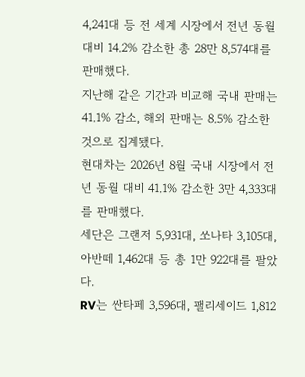4,241대 등 전 세계 시장에서 전년 동월 대비 14.2% 감소한 총 28만 8,574대를 판매했다.
지난해 같은 기간과 비교해 국내 판매는 41.1% 감소, 해외 판매는 8.5% 감소한 것으로 집계됐다.
현대차는 2026년 8월 국내 시장에서 전년 동월 대비 41.1% 감소한 3만 4,333대를 판매했다.
세단은 그랜저 5,931대, 쏘나타 3,105대, 아반떼 1,462대 등 총 1만 922대를 팔았다.
RV는 싼타페 3,596대, 팰리세이드 1,812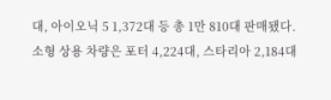대, 아이오닉 5 1,372대 등 총 1만 810대 판매됐다.
소형 상용 차량은 포터 4,224대, 스타리아 2,184대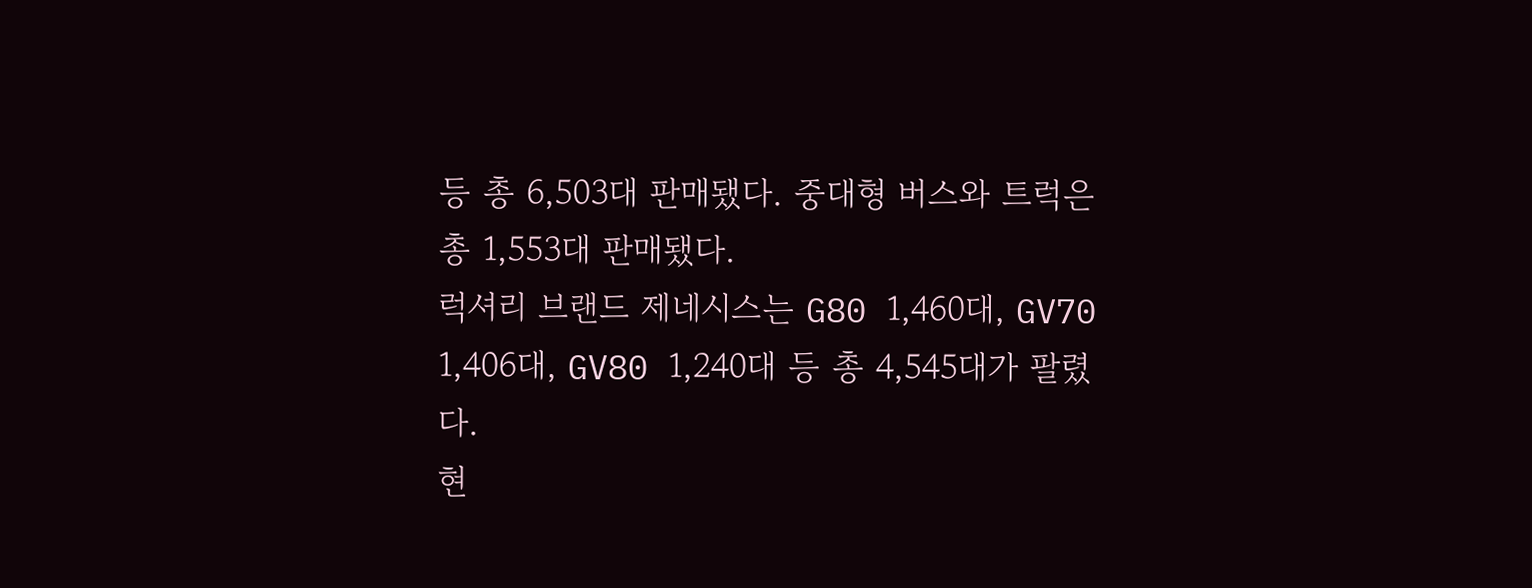등 총 6,503대 판매됐다. 중대형 버스와 트럭은 총 1,553대 판매됐다.
럭셔리 브랜드 제네시스는 G80 1,460대, GV70 1,406대, GV80 1,240대 등 총 4,545대가 팔렸다.
현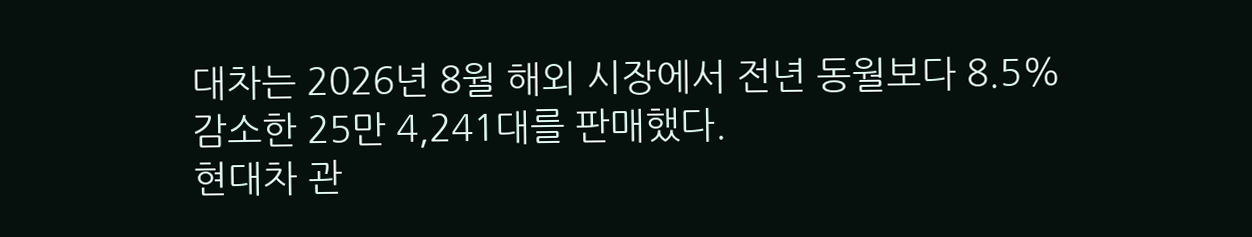대차는 2026년 8월 해외 시장에서 전년 동월보다 8.5% 감소한 25만 4,241대를 판매했다.
현대차 관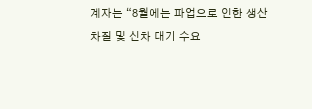계자는 “8월에는 파업으로 인한 생산 차질 및 신차 대기 수요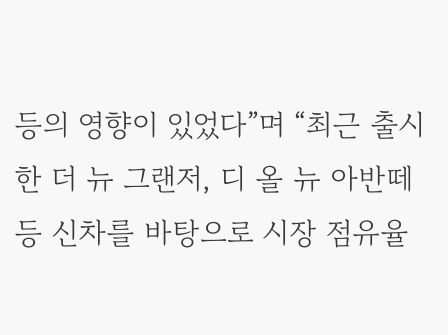등의 영향이 있었다”며 “최근 출시한 더 뉴 그랜저, 디 올 뉴 아반떼 등 신차를 바탕으로 시장 점유율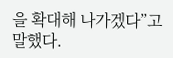을 확대해 나가겠다”고 말했다.